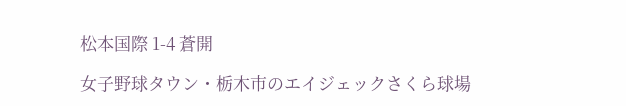松本国際 1-4 蒼開

女子野球タウン・栃木市のエイジェックさくら球場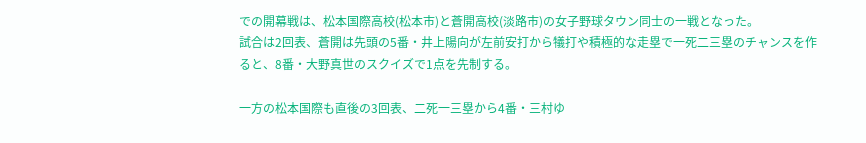での開幕戦は、松本国際高校(松本市)と蒼開高校(淡路市)の女子野球タウン同士の一戦となった。
試合は2回表、蒼開は先頭の5番・井上陽向が左前安打から犠打や積極的な走塁で一死二三塁のチャンスを作ると、8番・大野真世のスクイズで1点を先制する。

一方の松本国際も直後の3回表、二死一三塁から4番・三村ゆ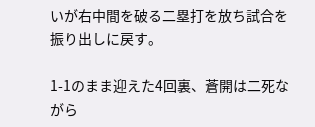いが右中間を破る二塁打を放ち試合を振り出しに戻す。

1-1のまま迎えた4回裏、蒼開は二死ながら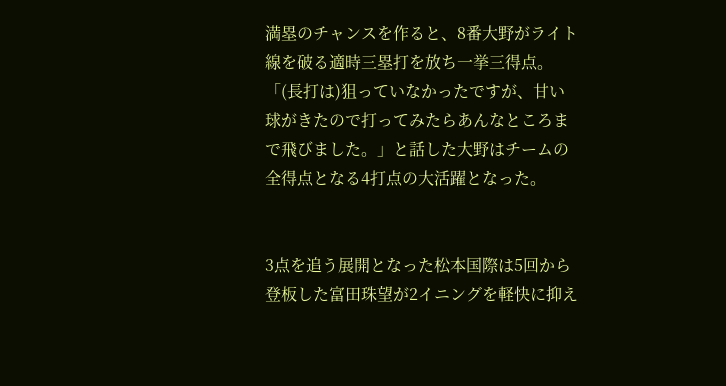満塁のチャンスを作ると、8番大野がライト線を破る適時三塁打を放ち一挙三得点。「(長打は)狙っていなかったですが、甘い球がきたので打ってみたらあんなところまで飛びました。」と話した大野はチームの全得点となる4打点の大活躍となった。


3点を追う展開となった松本国際は5回から登板した富田珠望が2イニングを軽快に抑え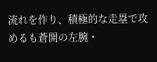流れを作り、積極的な走塁で攻めるも蒼開の左腕・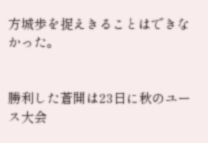方城歩を捉えきることはできなかった。


勝利した蒼開は23日に秋のユース大会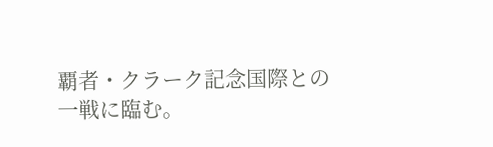覇者・クラーク記念国際との一戦に臨む。